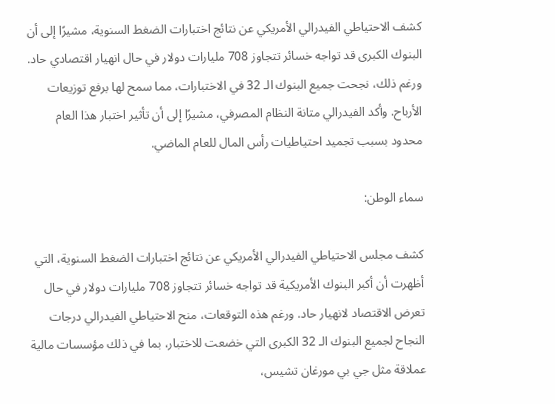كشف الاحتياطي الفيدرالي الأمريكي عن نتائج اختبارات الضغط السنوية، مشيرًا إلى أن البنوك الكبرى قد تواجه خسائر تتجاوز 708 مليارات دولار في حال انهيار اقتصادي حاد. ورغم ذلك، نجحت جميع البنوك الـ 32 في الاختبارات، مما سمح لها برفع توزيعات الأرباح. وأكد الفيدرالي متانة النظام المصرفي، مشيرًا إلى أن تأثير اختبار هذا العام محدود بسبب تجميد احتياطيات رأس المال للعام الماضي.

سماء الوطن:

كشف مجلس الاحتياطي الفيدرالي الأمريكي عن نتائج اختبارات الضغط السنوية، التي أظهرت أن أكبر البنوك الأمريكية قد تواجه خسائر تتجاوز 708 مليارات دولار في حال تعرض الاقتصاد لانهيار حاد. ورغم هذه التوقعات، منح الاحتياطي الفيدرالي درجات النجاح لجميع البنوك الـ 32 الكبرى التي خضعت للاختبار، بما في ذلك مؤسسات مالية عملاقة مثل جي بي مورغان تشيس،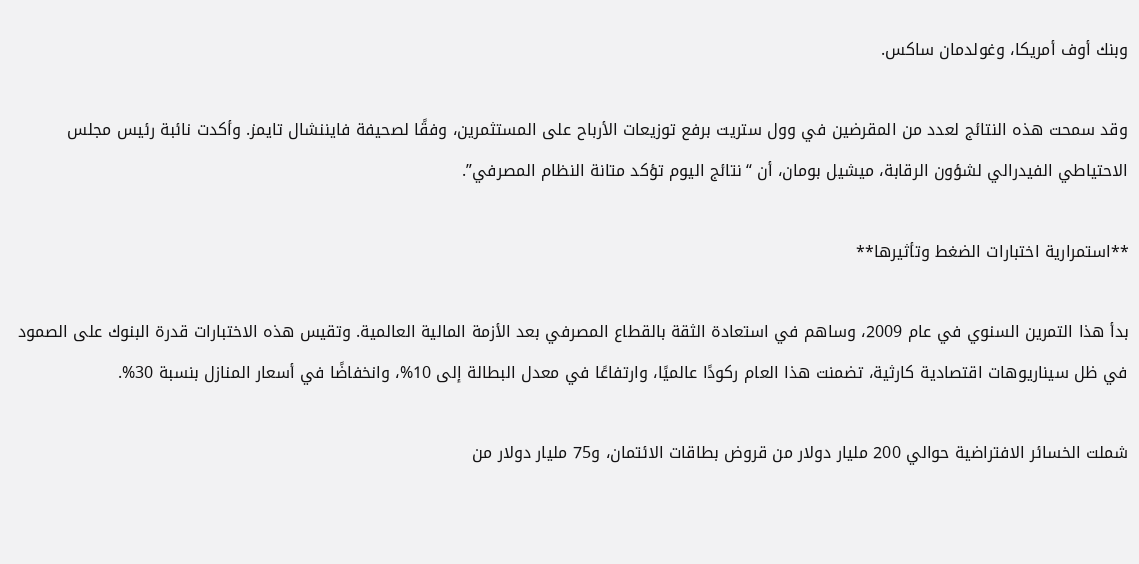وبنك أوف أمريكا، وغولدمان ساكس.

وقد سمحت هذه النتائج لعدد من المقرضين في وول ستريت برفع توزيعات الأرباح على المستثمرين، وفقًا لصحيفة فايننشال تايمز. وأكدت نائبة رئيس مجلس الاحتياطي الفيدرالي لشؤون الرقابة، ميشيل بومان، أن “نتائج اليوم تؤكد متانة النظام المصرفي”.

**استمرارية اختبارات الضغط وتأثيرها**

بدأ هذا التمرين السنوي في عام 2009، وساهم في استعادة الثقة بالقطاع المصرفي بعد الأزمة المالية العالمية. وتقيس هذه الاختبارات قدرة البنوك على الصمود في ظل سيناريوهات اقتصادية كارثية، تضمنت هذا العام ركودًا عالميًا، وارتفاعًا في معدل البطالة إلى 10%، وانخفاضًا في أسعار المنازل بنسبة 30%.

شملت الخسائر الافتراضية حوالي 200 مليار دولار من قروض بطاقات الائتمان، و75 مليار دولار من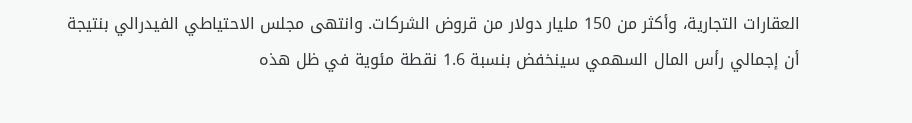العقارات التجارية، وأكثر من 150 مليار دولار من قروض الشركات. وانتهى مجلس الاحتياطي الفيدرالي بنتيجة أن إجمالي رأس المال السهمي سينخفض بنسبة 1.6 نقطة مئوية في ظل هذه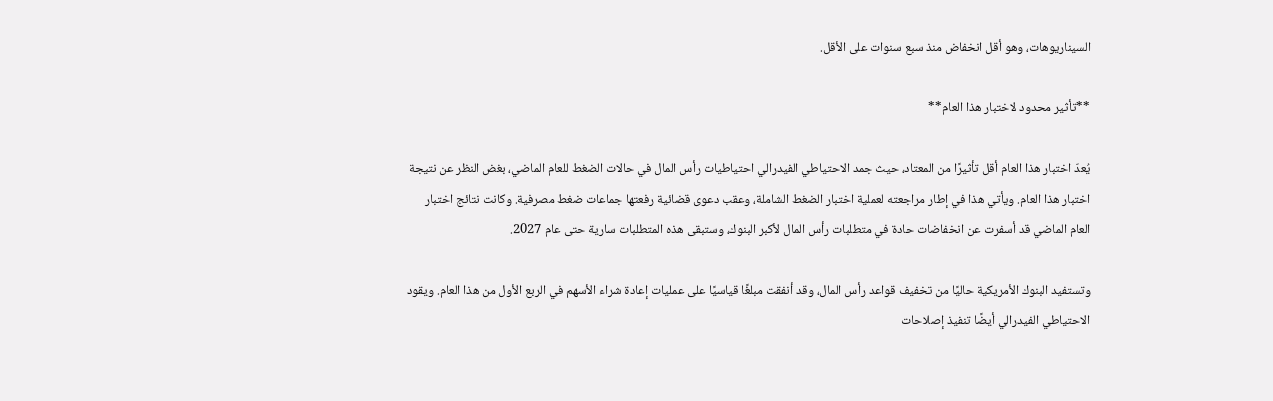السيناريوهات، وهو أقل انخفاض منذ سبع سنوات على الأقل.

**تأثير محدود لاختبار هذا العام**

يُعدّ اختبار هذا العام أقل تأثيرًا من المعتاد، حيث جمد الاحتياطي الفيدرالي احتياطيات رأس المال في حالات الضغط للعام الماضي، بغض النظر عن نتيجة اختبار هذا العام. ويأتي هذا في إطار مراجعته لعملية اختبار الضغط الشاملة، وعقب دعوى قضائية رفعتها جماعات ضغط مصرفية. وكانت نتائج اختبار العام الماضي قد أسفرت عن انخفاضات حادة في متطلبات رأس المال لأكبر البنوك، وستبقى هذه المتطلبات سارية حتى عام 2027.

وتستفيد البنوك الأمريكية حاليًا من تخفيف قواعد رأس المال، وقد أنفقت مبلغًا قياسيًا على عمليات إعادة شراء الأسهم في الربع الأول من هذا العام. ويقود الاحتياطي الفيدرالي أيضًا تنفيذ إصلاحات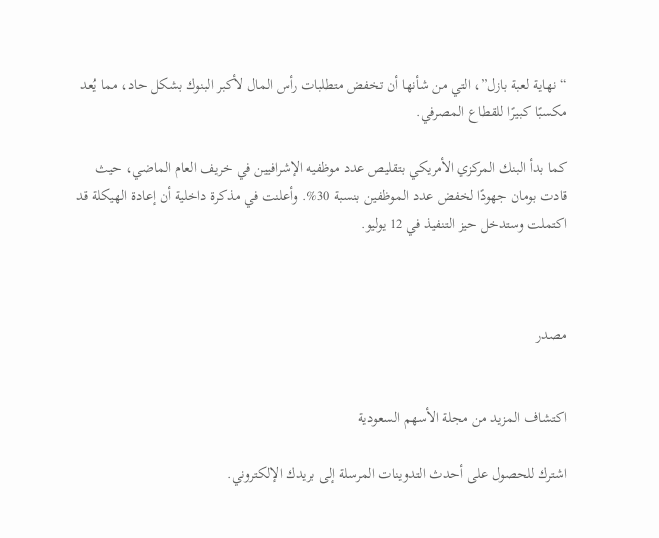“نهاية لعبة بازل”، التي من شأنها أن تخفض متطلبات رأس المال لأكبر البنوك بشكل حاد، مما يُعد مكسبًا كبيرًا للقطاع المصرفي.

كما بدأ البنك المركزي الأمريكي بتقليص عدد موظفيه الإشرافيين في خريف العام الماضي، حيث قادت بومان جهودًا لخفض عدد الموظفين بنسبة 30%. وأعلنت في مذكرة داخلية أن إعادة الهيكلة قد اكتملت وستدخل حيز التنفيذ في 12 يوليو.



مصدر


اكتشاف المزيد من مجلة الأسهم السعودية

اشترك للحصول على أحدث التدوينات المرسلة إلى بريدك الإلكتروني.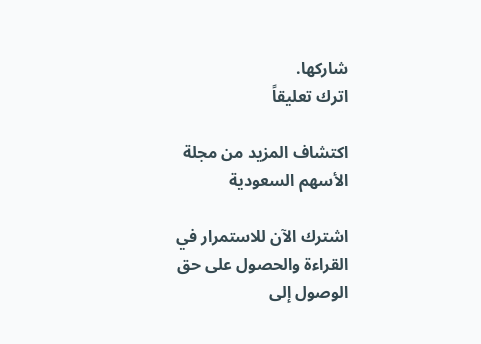شاركها.
اترك تعليقاً

اكتشاف المزيد من مجلة الأسهم السعودية

اشترك الآن للاستمرار في القراءة والحصول على حق الوصول إلى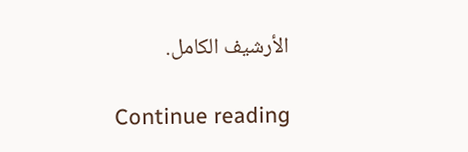الأرشيف الكامل.

Continue reading